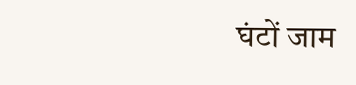घंटों जाम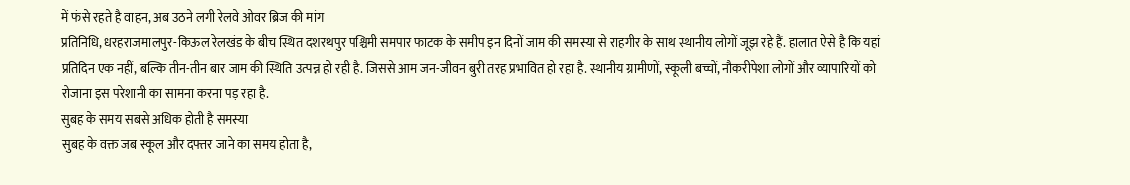में फंसे रहते है वाहन, अब उठने लगी रेलवे ओवर ब्रिज की मांग
प्रतिनिधि, धरहराजमालपुर-किऊल रेलखंड के बीच स्थित दशरथपुर पश्चिमी समपार फाटक के समीप इन दिनों जाम की समस्या से राहगीर के साथ स्थानीय लोगों जूझ रहे हैं. हालात ऐसे है कि यहां प्रतिदिन एक नहीं, बल्कि तीन-तीन बार जाम की स्थिति उत्पन्न हो रही है. जिससे आम जन-जीवन बुरी तरह प्रभावित हो रहा है. स्थानीय ग्रामीणों, स्कूली बच्चों, नौकरीपेशा लोगों और व्यापारियों को रोजाना इस परेशानी का सामना करना पड़ रहा है.
सुबह के समय सबसे अधिक होती है समस्या
सुबह के वक्त जब स्कूल और दफ्तर जाने का समय होता है,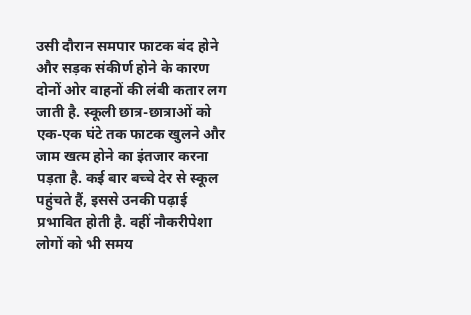उसी दौरान समपार फाटक बंद होने और सड़क संकीर्ण होने के कारण दोनों ओर वाहनों की लंबी कतार लग जाती है. स्कूली छात्र-छात्राओं को एक-एक घंटे तक फाटक खुलने और जाम खत्म होने का इंतजार करना पड़ता है. कई बार बच्चे देर से स्कूल पहुंचते हैं, इससे उनकी पढ़ाई प्रभावित होती है. वहीं नौकरीपेशा लोगों को भी समय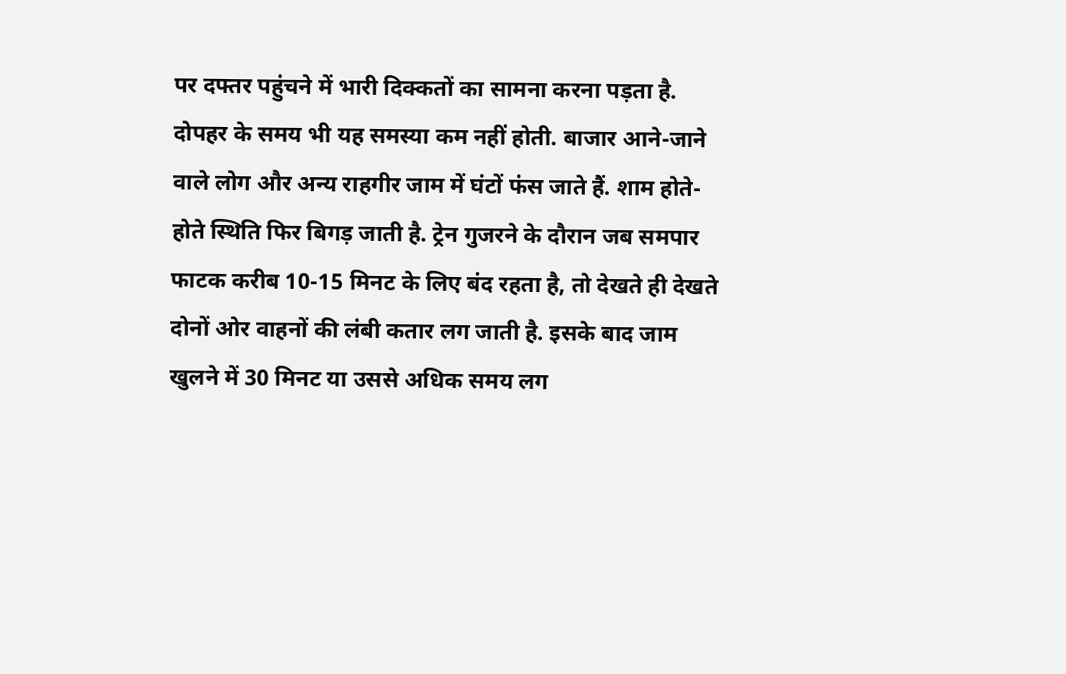पर दफ्तर पहुंचने में भारी दिक्कतों का सामना करना पड़ता है. दोपहर के समय भी यह समस्या कम नहीं होती. बाजार आने-जाने वाले लोग और अन्य राहगीर जाम में घंटों फंस जाते हैं. शाम होते-होते स्थिति फिर बिगड़ जाती है. ट्रेन गुजरने के दौरान जब समपार फाटक करीब 10-15 मिनट के लिए बंद रहता है, तो देखते ही देखते दोनों ओर वाहनों की लंबी कतार लग जाती है. इसके बाद जाम खुलने में 30 मिनट या उससे अधिक समय लग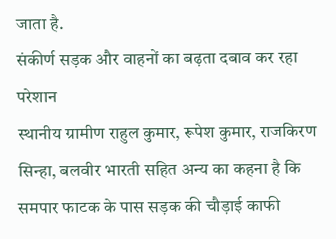जाता है.
संकीर्ण सड़क और वाहनों का बढ़ता दबाव कर रहा परेशान
स्थानीय ग्रामीण राहुल कुमार, रूपेश कुमार, राजकिरण सिन्हा, बलवीर भारती सहित अन्य का कहना है कि समपार फाटक के पास सड़क की चौड़ाई काफी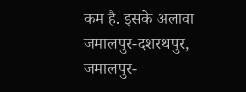कम है. इसके अलावा जमालपुर-दशरथपुर, जमालपुर-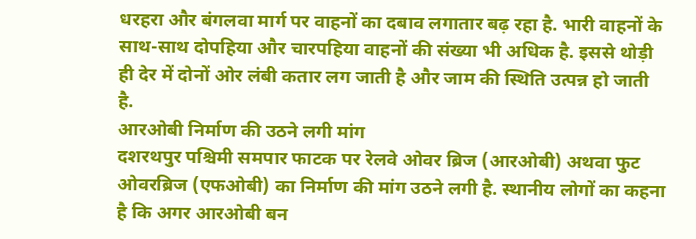धरहरा और बंगलवा मार्ग पर वाहनों का दबाव लगातार बढ़ रहा है. भारी वाहनों के साथ-साथ दोपहिया और चारपहिया वाहनों की संख्या भी अधिक है. इससे थोड़ी ही देर में दोनों ओर लंबी कतार लग जाती है और जाम की स्थिति उत्पन्न हो जाती है.
आरओबी निर्माण की उठने लगी मांग
दशरथपुर पश्चिमी समपार फाटक पर रेलवे ओवर ब्रिज (आरओबी) अथवा फुट ओवरब्रिज (एफओबी) का निर्माण की मांग उठने लगी है. स्थानीय लोगों का कहना है कि अगर आरओबी बन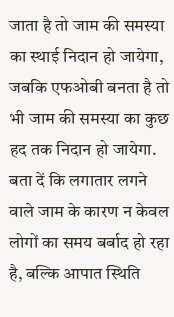जाता है तो जाम की समस्या का स्थाई निदान हो जायेगा, जबकि एफओबी बनता है तो भी जाम की समस्या का कुछ हद तक निदान हो जायेगा. बता दें कि लगातार लगने वाले जाम के कारण न केवल लोगों का समय बर्बाद हो रहा है, बल्कि आपात स्थिति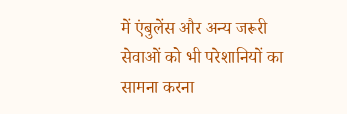में एंबुलेंस और अन्य जरूरी सेवाओं को भी परेशानियों का सामना करना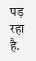पड़ रहा है.